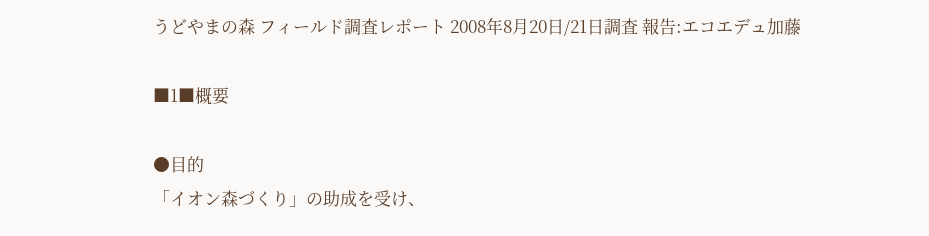うどやまの森 フィールド調査レポート 2008年8月20日/21日調査 報告:エコエデュ加藤

■1■概要

●目的
「イオン森づくり」の助成を受け、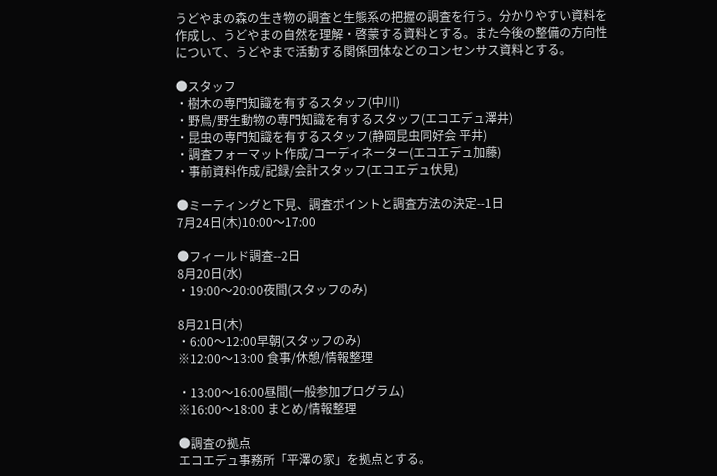うどやまの森の生き物の調査と生態系の把握の調査を行う。分かりやすい資料を作成し、うどやまの自然を理解・啓蒙する資料とする。また今後の整備の方向性について、うどやまで活動する関係団体などのコンセンサス資料とする。

●スタッフ
・樹木の専門知識を有するスタッフ(中川)
・野鳥/野生動物の専門知識を有するスタッフ(エコエデュ澤井)
・昆虫の専門知識を有するスタッフ(静岡昆虫同好会 平井)
・調査フォーマット作成/コーディネーター(エコエデュ加藤)
・事前資料作成/記録/会計スタッフ(エコエデュ伏見)

●ミーティングと下見、調査ポイントと調査方法の決定--1日
7月24日(木)10:00〜17:00

●フィールド調査--2日
8月20日(水)
・19:00〜20:00夜間(スタッフのみ)

8月21日(木)
・6:00〜12:00早朝(スタッフのみ)
※12:00〜13:00 食事/休憩/情報整理

・13:00〜16:00昼間(一般参加プログラム)
※16:00〜18:00 まとめ/情報整理

●調査の拠点
エコエデュ事務所「平澤の家」を拠点とする。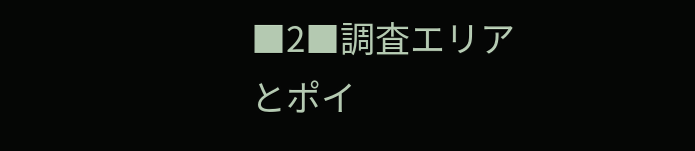■2■調査エリアとポイ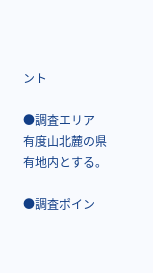ント

●調査エリア
有度山北麓の県有地内とする。

●調査ポイン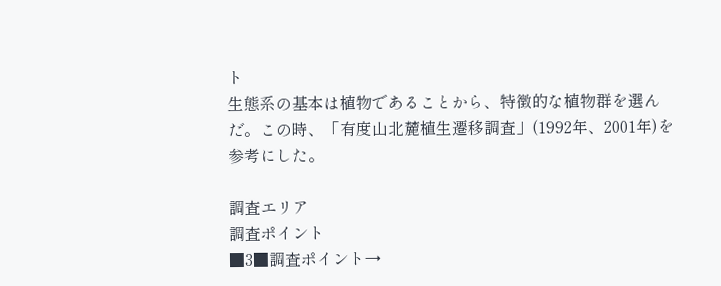ト
生態系の基本は植物であることから、特徴的な植物群を選んだ。この時、「有度山北麓植生遷移調査」(1992年、2001年)を参考にした。

調査エリア
調査ポイント
■3■調査ポイント→